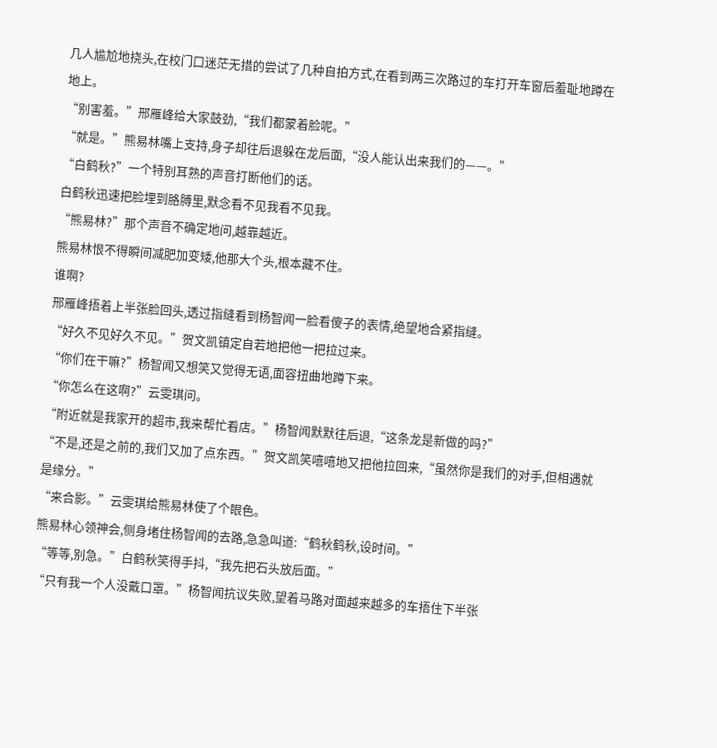几人尴尬地挠头,在校门口迷茫无措的尝试了几种自拍方式,在看到两三次路过的车打开车窗后羞耻地蹲在地上。
“别害羞。”邢雁峰给大家鼓劲,“我们都蒙着脸呢。”
“就是。”熊易林嘴上支持,身子却往后退躲在龙后面,“没人能认出来我们的——。”
“白鹤秋?”一个特别耳熟的声音打断他们的话。
白鹤秋迅速把脸埋到胳膊里,默念看不见我看不见我。
“熊易林?”那个声音不确定地问,越靠越近。
熊易林恨不得瞬间减肥加变矮,他那大个头,根本藏不住。
谁啊?
邢雁峰捂着上半张脸回头,透过指缝看到杨智闻一脸看傻子的表情,绝望地合紧指缝。
“好久不见好久不见。”贺文凯镇定自若地把他一把拉过来。
“你们在干嘛?”杨智闻又想笑又觉得无语,面容扭曲地蹲下来。
“你怎么在这啊?”云雯琪问。
“附近就是我家开的超市,我来帮忙看店。”杨智闻默默往后退,“这条龙是新做的吗?”
“不是,还是之前的,我们又加了点东西。”贺文凯笑嘻嘻地又把他拉回来,“虽然你是我们的对手,但相遇就是缘分。”
“来合影。”云雯琪给熊易林使了个眼色。
熊易林心领神会,侧身堵住杨智闻的去路,急急叫道:“鹤秋鹤秋,设时间。”
“等等,别急。”白鹤秋笑得手抖,“我先把石头放后面。”
“只有我一个人没戴口罩。”杨智闻抗议失败,望着马路对面越来越多的车捂住下半张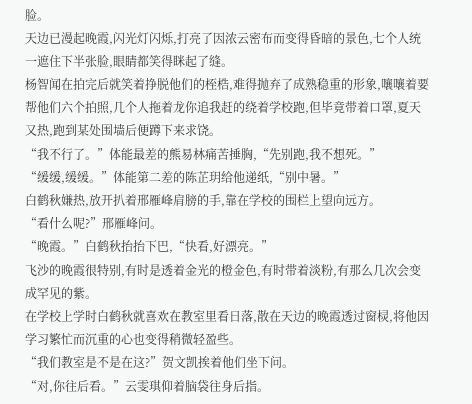脸。
天边已漫起晚霞,闪光灯闪烁,打亮了因浓云密布而变得昏暗的景色,七个人统一遮住下半张脸,眼睛都笑得眯起了缝。
杨智闻在拍完后就笑着挣脱他们的桎梏,难得抛弃了成熟稳重的形象,嚷嚷着要帮他们六个拍照,几个人拖着龙你追我赶的绕着学校跑,但毕竟带着口罩,夏天又热,跑到某处围墙后便蹲下来求饶。
“我不行了。”体能最差的熊易林痛苦捶胸,“先别跑,我不想死。”
“缓缓,缓缓。”体能第二差的陈芷玥给他递纸,“别中暑。”
白鹤秋嫌热,放开扒着邢雁峰肩膀的手,靠在学校的围栏上望向远方。
“看什么呢?”邢雁峰问。
“晚霞。”白鹤秋抬抬下巴,“快看,好漂亮。”
飞沙的晚霞很特别,有时是透着金光的橙金色,有时带着淡粉,有那么几次会变成罕见的紫。
在学校上学时白鹤秋就喜欢在教室里看日落,散在天边的晚霞透过窗棂,将他因学习繁忙而沉重的心也变得稍微轻盈些。
“我们教室是不是在这?”贺文凯挨着他们坐下问。
“对,你往后看。”云雯琪仰着脑袋往身后指。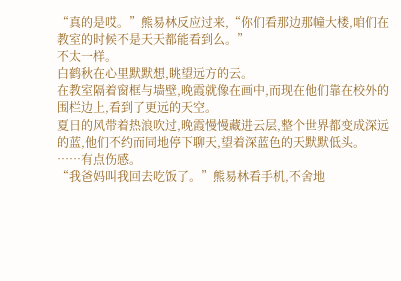“真的是哎。”熊易林反应过来,“你们看那边那幢大楼,咱们在教室的时候不是天天都能看到么。”
不太一样。
白鹤秋在心里默默想,眺望远方的云。
在教室隔着窗框与墙壁,晚霞就像在画中,而现在他们靠在校外的围栏边上,看到了更远的天空。
夏日的风带着热浪吹过,晚霞慢慢藏进云层,整个世界都变成深远的蓝,他们不约而同地停下聊天,望着深蓝色的天默默低头。
……有点伤感。
“我爸妈叫我回去吃饭了。”熊易林看手机,不舍地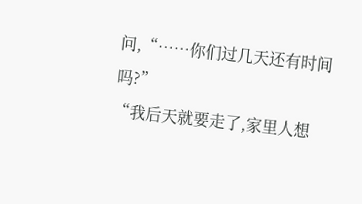问,“……你们过几天还有时间吗?”
“我后天就要走了,家里人想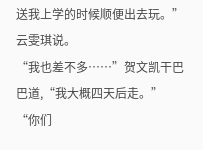送我上学的时候顺便出去玩。”云雯琪说。
“我也差不多……”贺文凯干巴巴道,“我大概四天后走。”
“你们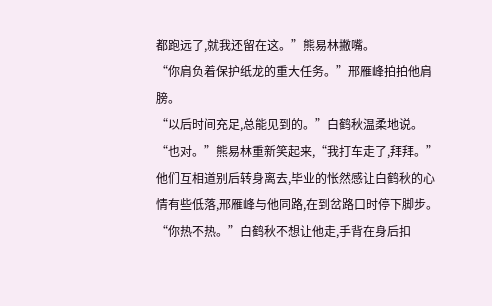都跑远了,就我还留在这。”熊易林撇嘴。
“你肩负着保护纸龙的重大任务。”邢雁峰拍拍他肩膀。
“以后时间充足,总能见到的。”白鹤秋温柔地说。
“也对。”熊易林重新笑起来,“我打车走了,拜拜。”
他们互相道别后转身离去,毕业的怅然感让白鹤秋的心情有些低落,邢雁峰与他同路,在到岔路口时停下脚步。
“你热不热。”白鹤秋不想让他走,手背在身后扣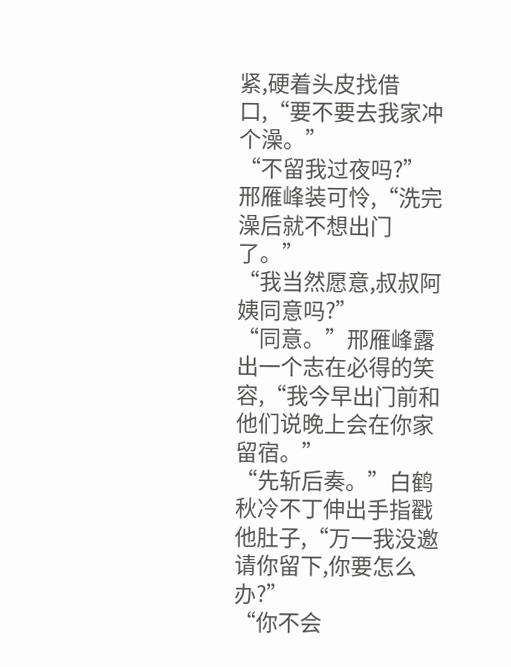紧,硬着头皮找借口,“要不要去我家冲个澡。”
“不留我过夜吗?”邢雁峰装可怜,“洗完澡后就不想出门了。”
“我当然愿意,叔叔阿姨同意吗?”
“同意。”邢雁峰露出一个志在必得的笑容,“我今早出门前和他们说晚上会在你家留宿。”
“先斩后奏。”白鹤秋冷不丁伸出手指戳他肚子,“万一我没邀请你留下,你要怎么办?”
“你不会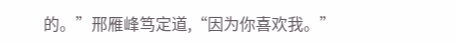的。”邢雁峰笃定道,“因为你喜欢我。”